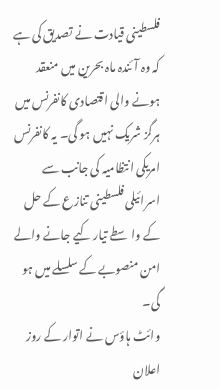فلسطینی قیادت نے تصدیق کی ہے کہ وہ آئندہ ماہ بحرین میں منعقد ہونے والی اقتصادی کانفرنس میں ہرگز شریک نہیں ہو گی۔ یہ کانفرنس امریکی انتظامیہ کی جانب سے اسرائیلی فلسطینی تنازع کے حل کے واسطے تیار کیے جانے والے امن منصوبے کے سلسلے میں ہو گی۔
وائٹ ہاؤس نے اتوار کے روز اعلان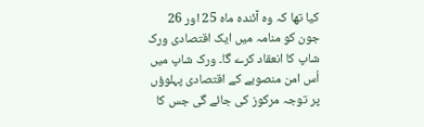کیا تھا کہ وہ آئندہ ماہ 25 اور 26 جون کو منامہ میں ایک اقتصادی ورک شاپ کا انعقاد کرے گا۔ ورک شاپ میں اُس امن منصوبے کے اقتصادی پہلوؤں پر توجہ مرکوز کی جائے گی جس کا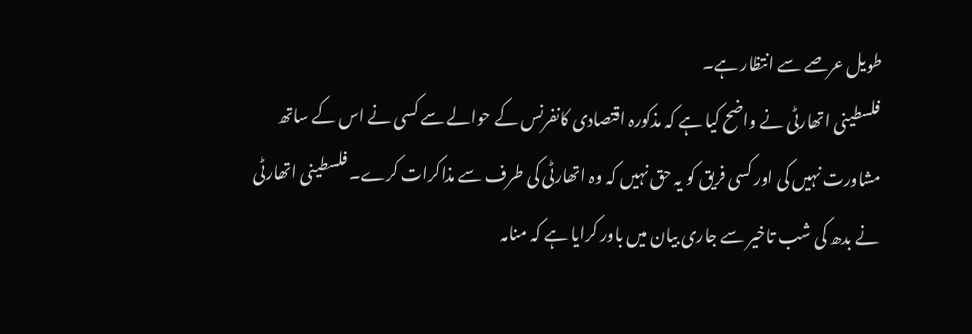طویل عرصے سے انتظار ہے۔
فلسطینی اتھارٹی نے واضح کیا ہے کہ مذکورہ اقتصادی کانفرنس کے حوالے سے کسی نے اس کے ساتھ مشاورت نہیں کی اور کسی فریق کو یہ حق نہیں کہ وہ اتھارٹی کی طرف سے مذاکرات کرے۔ فلسطینی اتھارٹی نے بدھ کی شب تاخیر سے جاری بیان میں باور کرایا ہے کہ منامہ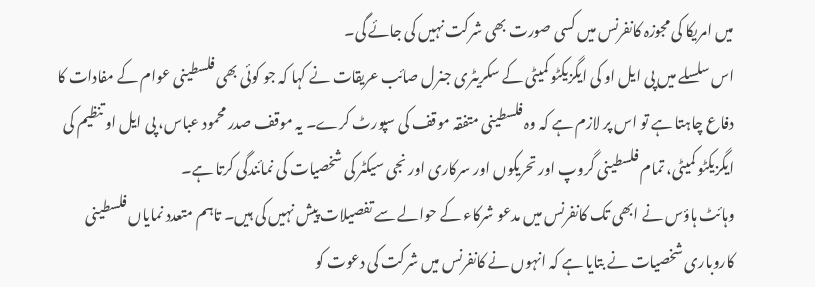میں امریکا کی مجوزہ کانفرنس میں کسی صورت بھی شرکت نہیں کی جائے گی۔
اس سلسلے میں پی ایل او کی ایگزیکٹو کمیٹی کے سکریٹری جنرل صائب عریقات نے کہا کہ جو کوئی بھی فلسطینی عوام کے مفادات کا دفاع چاہتا ہے تو اس پر لازم ہے کہ وہ فلسطینی متفقہ موقف کی سپورٹ کرے۔ یہ موقف صدر محمود عباس، پی ایل او تنظیم کی ایگزیکٹو کمیٹی، تمام فلسطینی گروپ اور تحریکوں اور سرکاری اور نجی سیکٹر کی شخصیات کی نمائندگی کرتا ہے۔
وہائٹ ہاؤس نے ابھی تک کانفرنس میں مدعو شرکاء کے حوالے سے تفصیلات پیش نہیں کی ہیں۔ تاہم متعدد نمایاں فلسطینی کاروباری شخصیات نے بتایا ہے کہ انہوں نے کانفرنس میں شرکت کی دعوت کو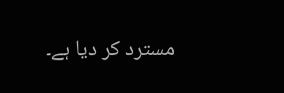مسترد کر دیا ہے۔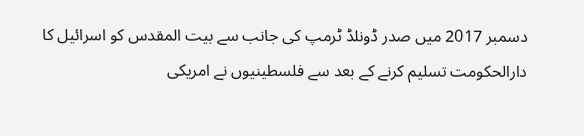دسمبر 2017 میں صدر ڈونلڈ ٹرمپ کی جانب سے بیت المقدس کو اسرائیل کا دارالحکومت تسلیم کرنے کے بعد سے فلسطینیوں نے امریکی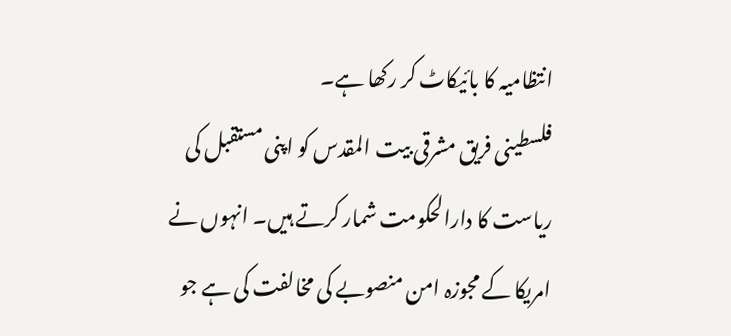انتظامیہ کا بائیکاٹ کر رکھا ہے۔
فلسطینی فریق مشرقی بیت المقدس کو اپنی مستقبل کی ریاست کا دارالحکومت شمار کرتے ہیں۔ انہوں نے امریکا کے مجوزہ امن منصوبے کی مخالفت کی ہے جو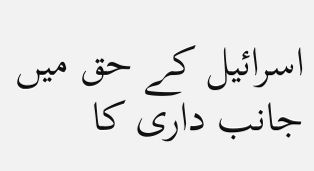اسرائیل کے حق میں جانب داری کا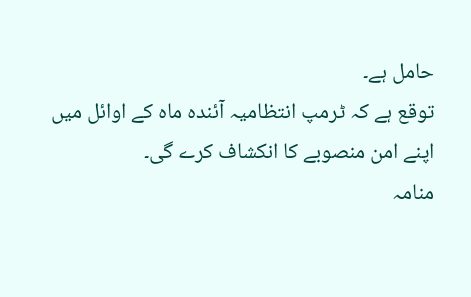حامل ہے۔
توقع ہے کہ ٹرمپ انتظامیہ آئندہ ماہ کے اوائل میں اپنے امن منصوبے کا انکشاف کرے گی۔
منامہ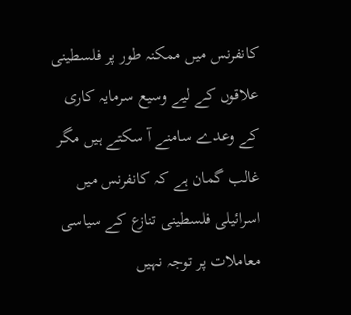کانفرنس میں ممکنہ طور پر فلسطینی علاقوں کے لیے وسیع سرمایہ کاری کے وعدے سامنے آ سکتے ہیں مگر غالب گمان ہے کہ کانفرنس میں اسرائیلی فلسطینی تنازع کے سیاسی معاملات پر توجہ نہیں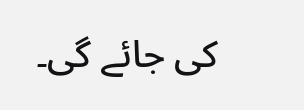کی جائے گی۔